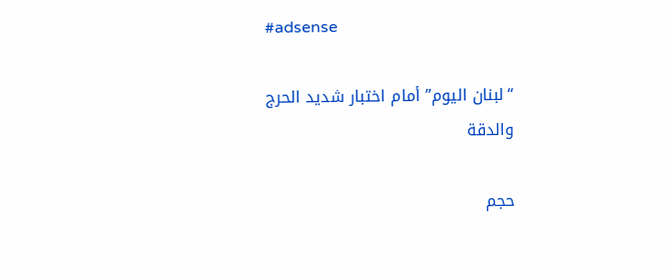#adsense

“لبنان اليوم” أمام اختبار شديد الحرج والدقة

حجم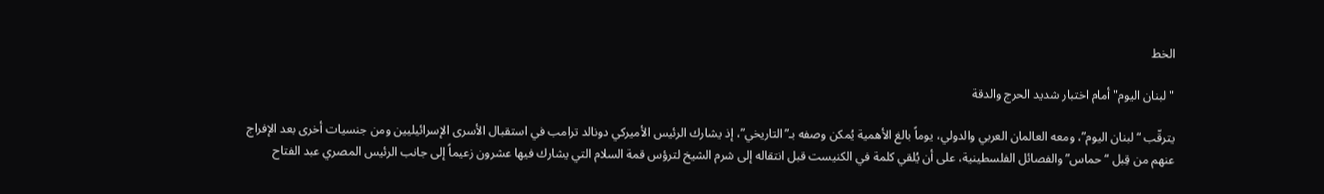الخط

"لبنان اليوم" أمام اختبار شديد الحرج والدقة

يترقّب “لبنان اليوم”، ومعه العالمان العربي والدولي، يوماً بالغ الأهمية يُمكن وصفه بـ”التاريخي”، إذ يشارك الرئيس الأميركي دونالد ترامب في استقبال الأسرى الإسرائيليين ومن جنسيات أخرى بعد الإفراج عنهم من قِبل “حماس” والفصائل الفلسطينية، على أن يُلقي كلمة في الكنيست قبل انتقاله إلى شرم الشيخ لترؤس قمة السلام التي يشارك فيها عشرون زعيماً إلى جانب الرئيس المصري عبد الفتاح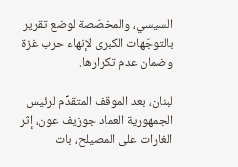السيسي، والمخصّصة لوضع تقرير بالتوجّهات الكبرى لإنهاء حرب غزة وضمان عدم تكرارها.

لبنان، بعد الموقف المتقدِّم لرئيس الجمهورية العماد جوزيف عون، إثر الغارات على المصيلح، بات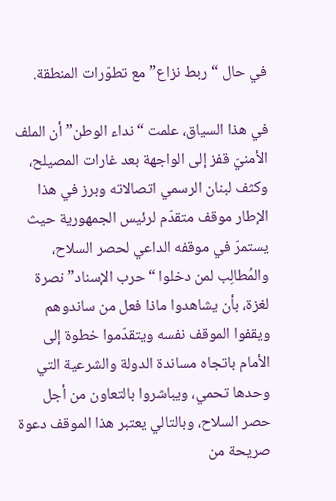في حال “ربط نزاع” مع تطوّرات المنطقة.

في هذا السياق، علمت “نداء الوطن” أن الملف الأمنيّ قفز إلى الواجهة بعد غارات المصيلح، وكثف لبنان الرسمي اتصالاته وبرز في هذا الإطار موقف متقدّم لرئيس الجمهورية حيث يستمرّ في موقفه الداعي لحصر السلاح، والمُطالِب لمن دخلوا “حرب الإسناد” نصرة لغزة، بأن يشاهدوا ماذا فعل من ساندوهم ويقفوا الموقف نفسه ويتقدّموا خطوة إلى الأمام باتجاه مساندة الدولة والشرعية التي وحدها تحمي، ويباشروا بالتعاون من أجل حصر السلاح، وبالتالي يعتبر هذا الموقف دعوة صريحة من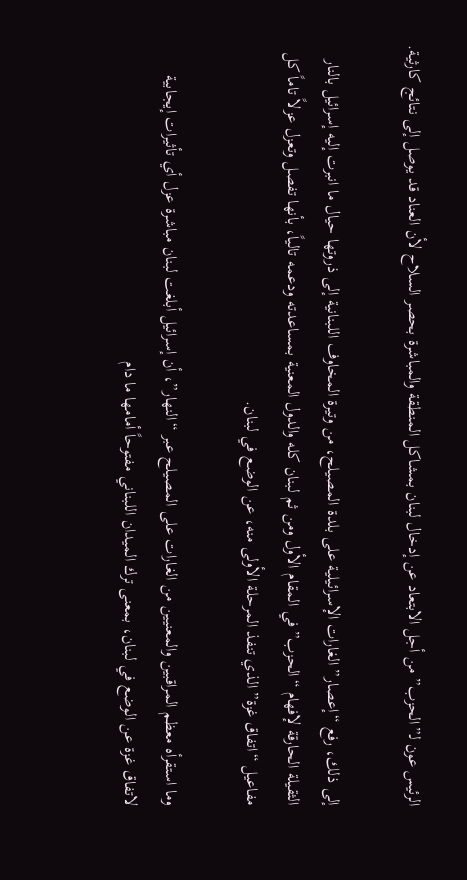الرئيس عون لـ”الحزب” من أجل الابتعاد عن إدخال لبنان بمشاكل المنطقة والمباشرة بحصر السلاح لأن العناد قد يوصل إلى نتائج كارثية.

إلى ذلك، رفع “إعصار” الغارات الإسرائيلية على بلدة المصيلح، من وتيرة المخاوف اللبنانية إلى ذروتها حيال ما انبرت إليه إسرائيل بالنار الثقيلة الحارقة لإفهام “الحزب” في المقام الأول ومن ثم لبنان كله والدول المعنية بمساعدته ودعمه تالياً، بأنها تفصل وتعزل عزلاً تاماً كل مفاعيل “اتفاق غزة” الذي تنفذ المرحلة الأولى منه، عن الوضع في لبنان.

وما استقرأه معظم المراقبين والمعنيين من الغارات على المصيلح عبر “النهار”، أن إسرائيل أبلغت لبنان مباشرة عزل أي تأثيرات إيجابية لاتفاق غزة عن الوضع في لبنان، بمعنى ترك الميدان اللبناني مفتوحاً أمامها ما دام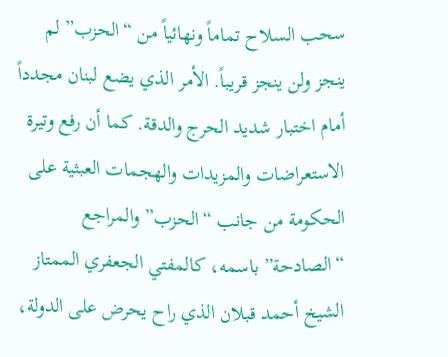سحب السلاح تماماً ونهائياً من “الحزب” لم ينجز ولن ينجز قريباً. الأمر الذي يضع لبنان مجدداً أمام اختبار شديد الحرج والدقة. كما أن رفع وتيرة الاستعراضات والمزيدات والهجمات العبثية على الحكومة من جانب “الحزب” والمراجع “الصادحة” باسمه، كالمفتي الجعفري الممتاز الشيخ أحمد قبلان الذي راح يحرض على الدولة،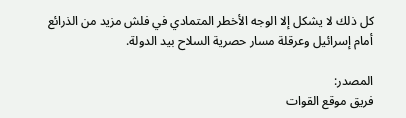كل ذلك لا يشكل إلا الوجه الأخطر المتمادي في فلش مزيد من الذرائع أمام إسرائيل وعرقلة مسار حصرية السلاح بيد الدولة.

المصدر:
فريق موقع القوات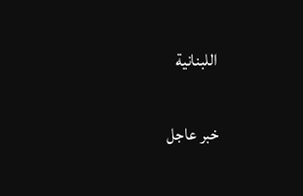اللبنانية

خبر عاجل